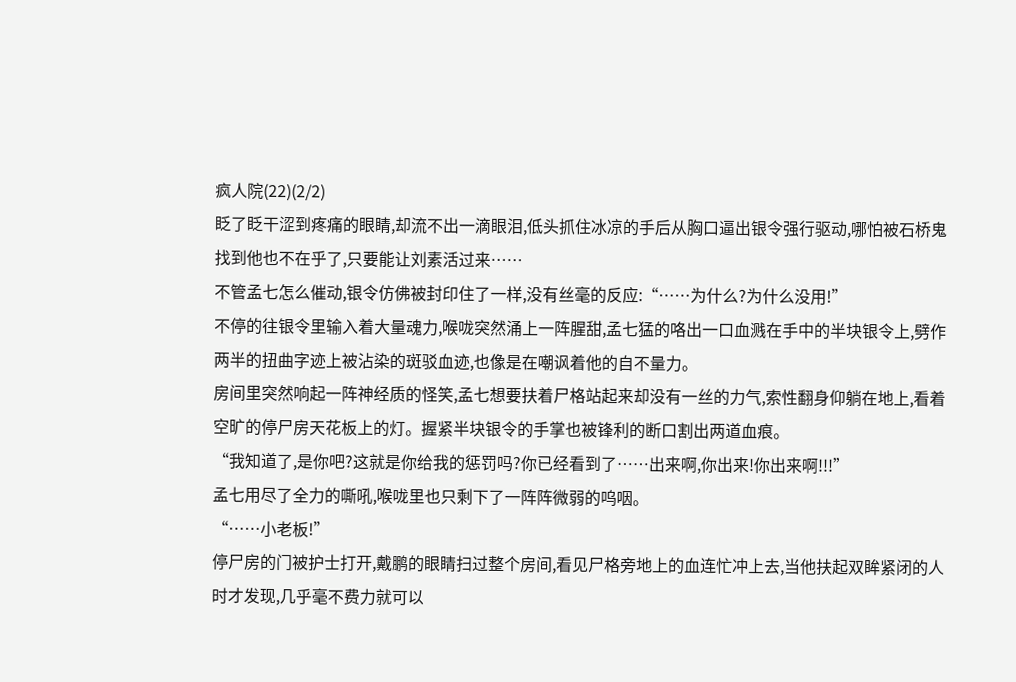疯人院(22)(2/2)
眨了眨干涩到疼痛的眼睛,却流不出一滴眼泪,低头抓住冰凉的手后从胸口逼出银令强行驱动,哪怕被石桥鬼找到他也不在乎了,只要能让刘素活过来……
不管孟七怎么催动,银令仿佛被封印住了一样,没有丝毫的反应:“……为什么?为什么没用!”
不停的往银令里输入着大量魂力,喉咙突然涌上一阵腥甜,孟七猛的咯出一口血溅在手中的半块银令上,劈作两半的扭曲字迹上被沾染的斑驳血迹,也像是在嘲讽着他的自不量力。
房间里突然响起一阵神经质的怪笑,孟七想要扶着尸格站起来却没有一丝的力气,索性翻身仰躺在地上,看着空旷的停尸房天花板上的灯。握紧半块银令的手掌也被锋利的断口割出两道血痕。
“我知道了,是你吧?这就是你给我的惩罚吗?你已经看到了……出来啊,你出来!你出来啊!!!”
孟七用尽了全力的嘶吼,喉咙里也只剩下了一阵阵微弱的呜咽。
“……小老板!”
停尸房的门被护士打开,戴鹏的眼睛扫过整个房间,看见尸格旁地上的血连忙冲上去,当他扶起双眸紧闭的人时才发现,几乎毫不费力就可以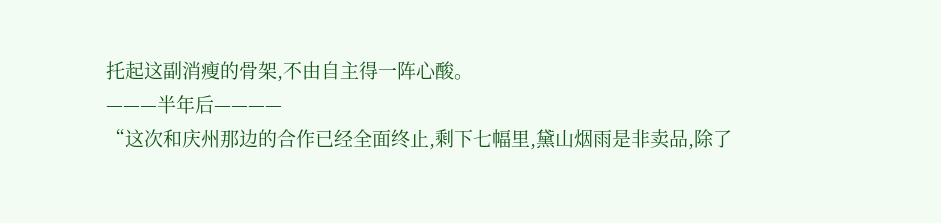托起这副消瘦的骨架,不由自主得一阵心酸。
———半年后————
“这次和庆州那边的合作已经全面终止,剩下七幅里,黛山烟雨是非卖品,除了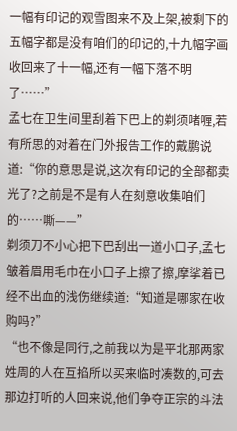一幅有印记的观雪图来不及上架,被剩下的五幅字都是没有咱们的印记的,十九幅字画收回来了十一幅,还有一幅下落不明了……”
孟七在卫生间里刮着下巴上的剃须啫喱,若有所思的对着在门外报告工作的戴鹏说道:“你的意思是说,这次有印记的全部都卖光了?之前是不是有人在刻意收集咱们的……嘶——”
剃须刀不小心把下巴刮出一道小口子,孟七皱着眉用毛巾在小口子上擦了擦,摩挲着已经不出血的浅伤继续道:“知道是哪家在收购吗?”
“也不像是同行,之前我以为是平北那两家姓周的人在互掐所以买来临时凑数的,可去那边打听的人回来说,他们争夺正宗的斗法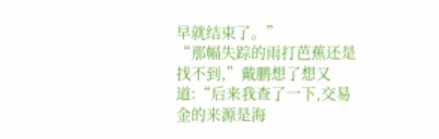早就结束了。”
“那幅失踪的雨打芭蕉还是找不到,”戴鹏想了想又道:“后来我查了一下,交易金的来源是海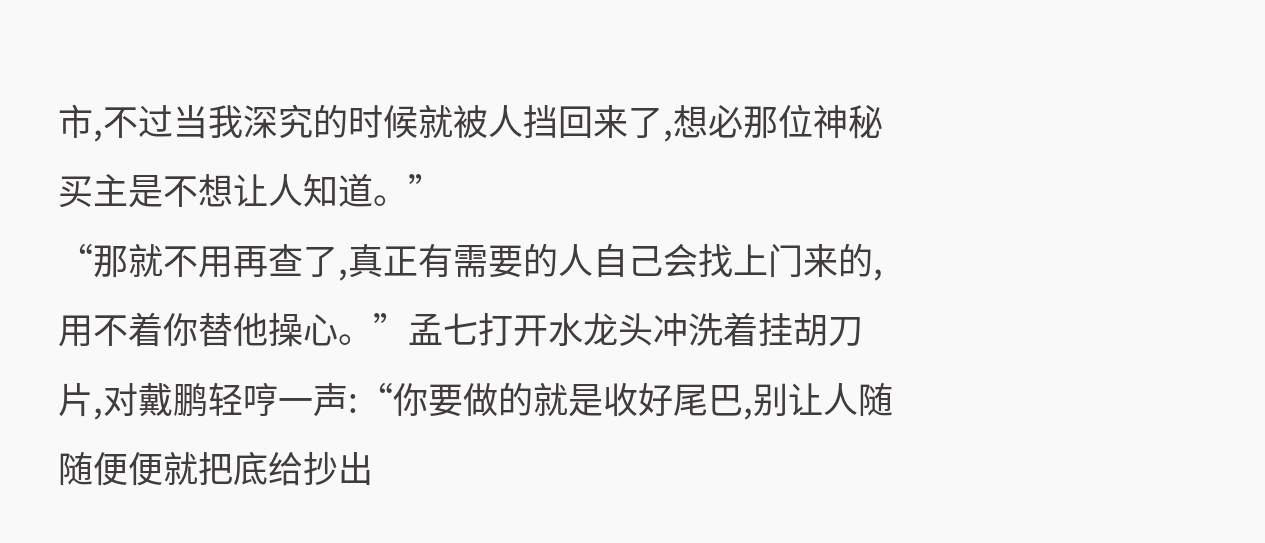市,不过当我深究的时候就被人挡回来了,想必那位神秘买主是不想让人知道。”
“那就不用再查了,真正有需要的人自己会找上门来的,用不着你替他操心。”孟七打开水龙头冲洗着挂胡刀片,对戴鹏轻哼一声:“你要做的就是收好尾巴,别让人随随便便就把底给抄出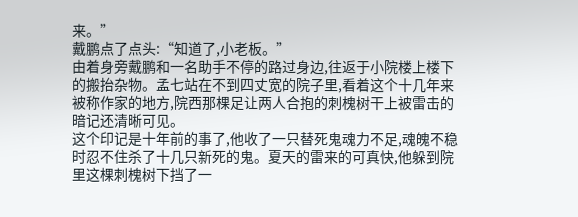来。”
戴鹏点了点头:“知道了,小老板。”
由着身旁戴鹏和一名助手不停的路过身边,往返于小院楼上楼下的搬抬杂物。孟七站在不到四丈宽的院子里,看着这个十几年来被称作家的地方,院西那棵足让两人合抱的刺槐树干上被雷击的暗记还清晰可见。
这个印记是十年前的事了,他收了一只替死鬼魂力不足,魂魄不稳时忍不住杀了十几只新死的鬼。夏天的雷来的可真快,他躲到院里这棵刺槐树下挡了一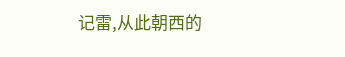记雷,从此朝西的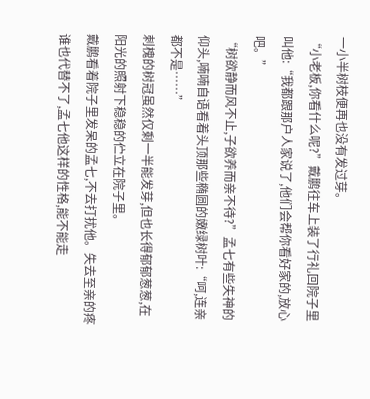一小半树枝便再也没有发过芽。
“小老板,你看什么呢?”戴鹏往车上装了行礼回院子里叫他:“我都跟那户人家说了,他们会帮你看好家的,放心吧。”
“树欲静而风不止,子欲养而亲不待?”孟七有些失神的仰头,喃喃自语看着头顶那些椭圆的嫩绿树叶:“呵,连亲都不是……”
刺槐的树冠虽然仅剩一半能发芽,但也长得郁郁葱葱,在阳光的照射下稳稳的伫立在院子里。
戴鹏看着院子里发呆的孟七,不去打扰他。失去至亲的疼谁也代替不了,孟七他这样的性格,能不能走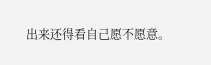出来还得看自己愿不愿意。